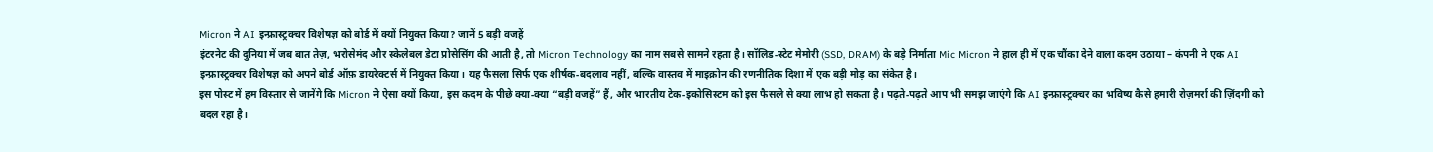Micron ने AI इन्फ्रास्ट्रक्चर विशेषज्ञ को बोर्ड में क्यों नियुक्त किया? जानें 5 बड़ी वजहें
इंटरनेट की दुनिया में जब बात तेज़, भरोसेमंद और स्केलेबल डेटा प्रोसेसिंग की आती है, तो Micron Technology का नाम सबसे सामने रहता है। सॉलिड‑स्टेट मेमोरी (SSD, DRAM) के बड़े निर्माता Mic Micron ने हाल ही में एक चौंका देने वाला कदम उठाया – कंपनी ने एक AI इन्फ्रास्ट्रक्चर विशेषज्ञ को अपने बोर्ड ऑफ़ डायरेक्टर्स में नियुक्त किया। यह फैसला सिर्फ एक शीर्षक‑बदलाव नहीं, बल्कि वास्तव में माइक्रोन की रणनीतिक दिशा में एक बड़ी मोड़ का संकेत है।
इस पोस्ट में हम विस्तार से जानेंगे कि Micron ने ऐसा क्यों किया, इस कदम के पीछे क्या‑क्या “बड़ी वजहें” हैं, और भारतीय टेक‑इकोसिस्टम को इस फैसले से क्या लाभ हो सकता है। पढ़ते‑पढ़ते आप भी समझ जाएंगे कि AI इन्फ्रास्ट्रक्चर का भविष्य कैसे हमारी रोज़मर्रा की ज़िंदगी को बदल रहा है।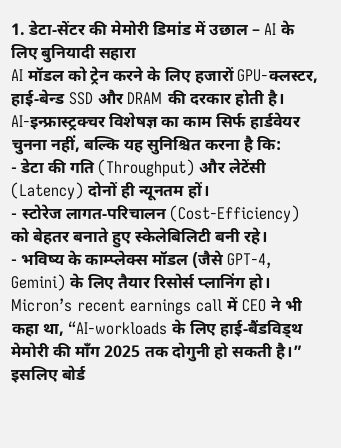1. डेटा‑सेंटर की मेमोरी डिमांड में उछाल – AI के लिए बुनियादी सहारा
AI मॉडल को ट्रेन करने के लिए हजारों GPU‑क्लस्टर, हाई‑बेन्ड SSD और DRAM की दरकार होती है। AI‑इन्फ्रास्ट्रक्चर विशेषज्ञ का काम सिर्फ हार्डवेयर चुनना नहीं, बल्कि यह सुनिश्चित करना है कि:
- डेटा की गति (Throughput) और लेटेंसी (Latency) दोनों ही न्यूनतम हों।
- स्टोरेज लागत‑परिचालन (Cost‑Efficiency) को बेहतर बनाते हुए स्केलेबिलिटी बनी रहे।
- भविष्य के काम्प्लेक्स मॉडल (जैसे GPT‑4, Gemini) के लिए तैयार रिसोर्स प्लानिंग हो।
Micron’s recent earnings call में CEO ने भी कहा था, “AI‑workloads के लिए हाई‑बैंडविड्थ मेमोरी की माँग 2025 तक दोगुनी हो सकती है।” इसलिए बोर्ड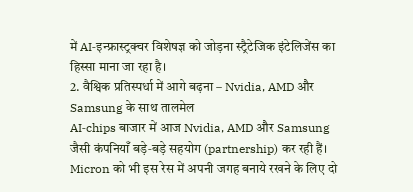में AI‑इन्फ्रास्ट्रक्चर विशेषज्ञ को जोड़ना स्ट्रैटेजिक इंटेलिजेंस का हिस्सा माना जा रहा है।
2. वैश्विक प्रतिस्पर्धा में आगे बढ़ना – Nvidia, AMD और Samsung के साथ तालमेल
AI‑chips बाजार में आज Nvidia, AMD और Samsung जैसी कंपनियाँ बड़े‑बड़े सहयोग (partnership) कर रही हैं। Micron को भी इस रेस में अपनी जगह बनाये रखने के लिए दो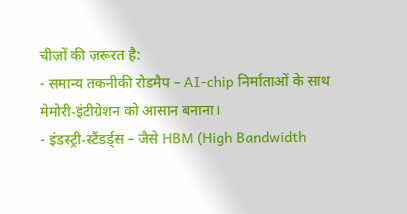चीज़ों की ज़रूरत है:
- समान्य तकनीकी रोडमैप – AI‑chip निर्माताओं के साथ मेमोरी‑इंटीग्रेशन को आसान बनाना।
- इंडस्ट्री‑स्टैंडर्ड्स – जैसे HBM (High Bandwidth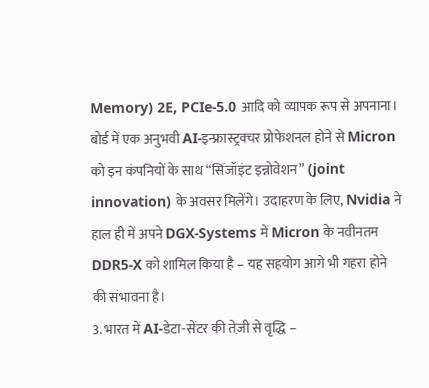Memory) 2E, PCIe‑5.0 आदि को व्यापक रूप से अपनाना।
बोर्ड में एक अनुभवी AI‑इन्फ्रास्ट्रक्चर प्रोफेशनल होने से Micron को इन कंपनियों के साथ “सिंजॉइंट इन्नोवेशन” (joint innovation) के अवसर मिलेंगे। उदाहरण के लिए, Nvidia ने हाल ही में अपने DGX‑Systems में Micron के नवीनतम DDR5‑X को शामिल किया है – यह सहयोग आगे भी गहरा होने की संभावना है।
3. भारत में AI‑डेटा‑सेंटर की तेज़ी से वृद्धि –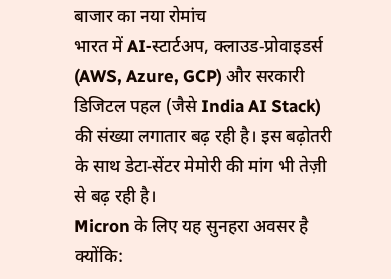बाजार का नया रोमांच
भारत में AI‑स्टार्टअप, क्लाउड‑प्रोवाइडर्स (AWS, Azure, GCP) और सरकारी डिजिटल पहल (जैसे India AI Stack) की संख्या लगातार बढ़ रही है। इस बढ़ोतरी के साथ डेटा‑सेंटर मेमोरी की मांग भी तेज़ी से बढ़ रही है।
Micron के लिए यह सुनहरा अवसर है क्योंकि: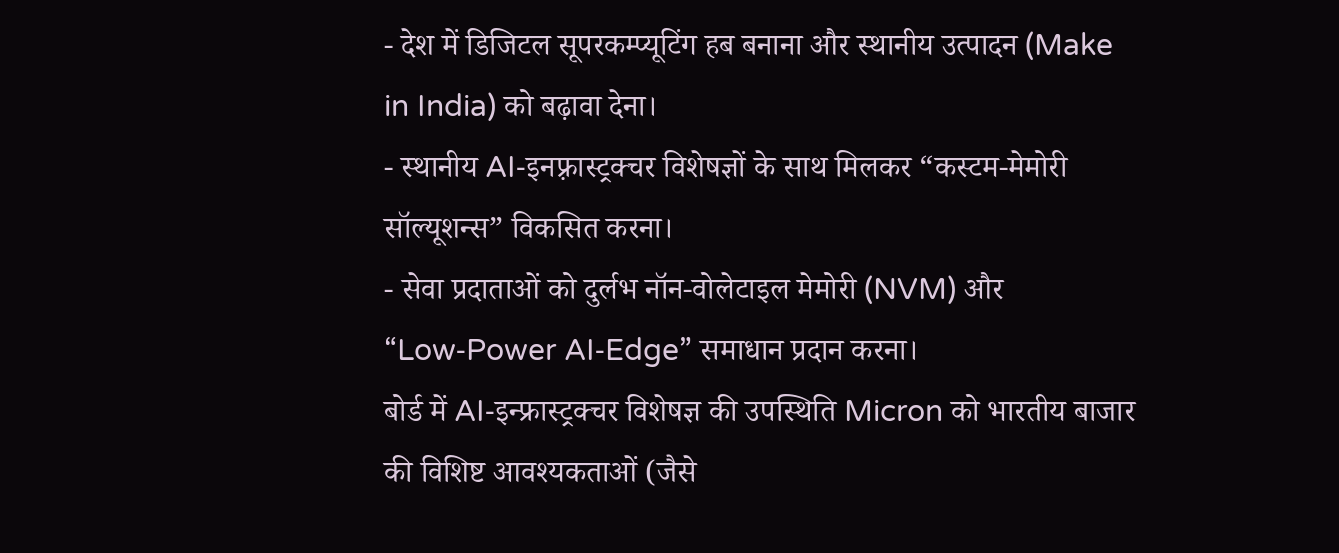- देश में डिजिटल सूपरकम्प्यूटिंग हब बनाना और स्थानीय उत्पादन (Make in India) को बढ़ावा देना।
- स्थानीय AI‑इनफ़्रास्ट्रक्चर विशेषज्ञों के साथ मिलकर “कस्टम‑मेमोरी सॉल्यूशन्स” विकसित करना।
- सेवा प्रदाताओं को दुर्लभ नॉन‑वोलेटाइल मेमोरी (NVM) और “Low‑Power AI‑Edge” समाधान प्रदान करना।
बोर्ड में AI‑इन्फ्रास्ट्रक्चर विशेषज्ञ की उपस्थिति Micron को भारतीय बाजार की विशिष्ट आवश्यकताओं (जैसे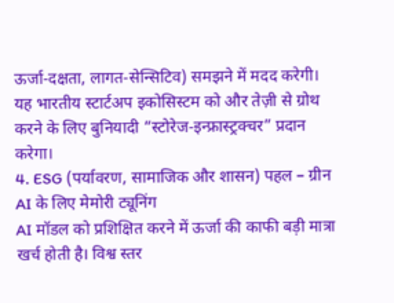ऊर्जा‑दक्षता, लागत‑सेन्सिटिव) समझने में मदद करेगी। यह भारतीय स्टार्टअप इकोसिस्टम को और तेज़ी से ग्रोथ करने के लिए बुनियादी “स्टोरेज‑इन्फ्रास्ट्रक्चर” प्रदान करेगा।
4. ESG (पर्यावरण, सामाजिक और शासन) पहल – ग्रीन AI के लिए मेमोरी ट्यूनिंग
AI मॉडल को प्रशिक्षित करने में ऊर्जा की काफी बड़ी मात्रा खर्च होती है। विश्व स्तर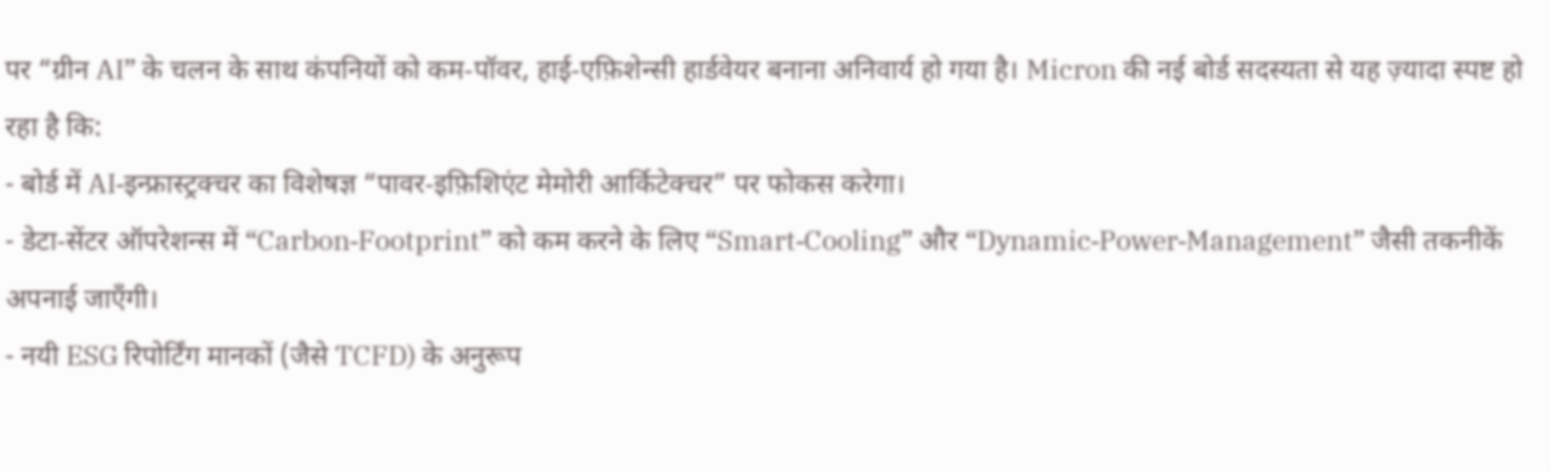पर “ग्रीन AI” के चलन के साथ कंपनियों को कम‑पॉवर, हाई‑एफ़िशेन्सी हार्डवेयर बनाना अनिवार्य हो गया है। Micron की नई बोर्ड सदस्यता से यह ज़्यादा स्पष्ट हो रहा है कि:
- बोर्ड में AI‑इन्फ्रास्ट्रक्चर का विशेषज्ञ “पावर‑इफ़िशिएंट मेमोरी आर्किटेक्चर” पर फोकस करेगा।
- डेटा‑सेंटर ऑपरेशन्स में “Carbon‑Footprint” को कम करने के लिए “Smart‑Cooling” और “Dynamic‑Power‑Management” जैसी तकनीकें अपनाई जाएँगी।
- नयी ESG रिपोर्टिंग मानकों (जैसे TCFD) के अनुरूप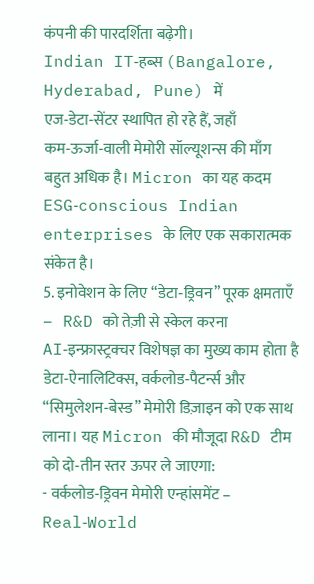कंपनी की पारदर्शिता बढ़ेगी।
Indian IT‑हब्स (Bangalore, Hyderabad, Pune) में एज‑डेटा‑सेंटर स्थापित हो रहे हैं, जहाँ कम‑ऊर्जा‑वाली मेमोरी सॉल्यूशन्स की माँग बहुत अधिक है। Micron का यह कदम ESG‑conscious Indian enterprises के लिए एक सकारात्मक संकेत है।
5. इनोवेशन के लिए “डेटा‑ड्रिवन” पूरक क्षमताएँ – R&D को तेज़ी से स्केल करना
AI‑इन्फ्रास्ट्रक्चर विशेषज्ञ का मुख्य काम होता है डेटा‑ऐनालिटिक्स, वर्कलोड‑पैटर्न्स और “सिमुलेशन‑बेस्ड” मेमोरी डिज़ाइन को एक साथ लाना। यह Micron की मौजूदा R&D टीम को दो‑तीन स्तर ऊपर ले जाएगा:
- वर्कलोड‑ड्रिवन मेमोरी एन्हांसमेंट – Real‑World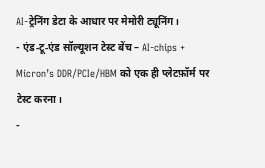AI‑ट्रेनिंग डेटा के आधार पर मेमोरी ट्यूनिंग।
- एंड‑टू‑एंड सॉल्यूशन टेस्ट बेंच – AI‑chips + Micron’s DDR/PCIe/HBM को एक ही प्लेटफ़ॉर्म पर टेस्ट करना।
-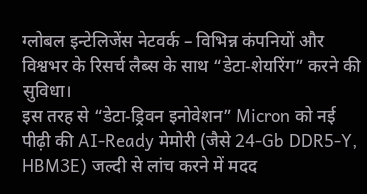ग्लोबल इन्टेलिजेंस नेटवर्क – विभिन्न कंपनियों और विश्वभर के रिसर्च लैब्स के साथ “डेटा‑शेयरिंग” करने की सुविधा।
इस तरह से “डेटा‑ड्रिवन इनोवेशन” Micron को नई पीढ़ी की AI‑Ready मेमोरी (जैसे 24‑Gb DDR5‑Y, HBM3E) जल्दी से लांच करने में मदद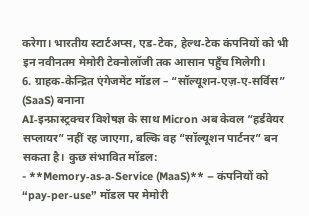करेगा। भारतीय स्टार्टअप्स, एड‑टेक, हेल्थ‑टेक कंपनियों को भी इन नवीनतम मेमोरी टेक्नोलॉजी तक आसान पहुँच मिलेगी।
6. ग्राहक‑केन्द्रित एंगेजमेंट मॉडल – “सॉल्यूशन‑एज़‑ए‑सर्विस” (SaaS) बनाना
AI‑इन्फ्रास्ट्रक्चर विशेषज्ञ के साथ Micron अब केवल “हर्डवेयर सप्लायर” नहीं रह जाएगा, बल्कि वह “सॉल्यूशन पार्टनर” बन सकता है। कुछ संभावित मॉडल:
- **Memory‑as‑a‑Service (MaaS)** – कंपनियों को “pay‑per‑use” मॉडल पर मेमोरी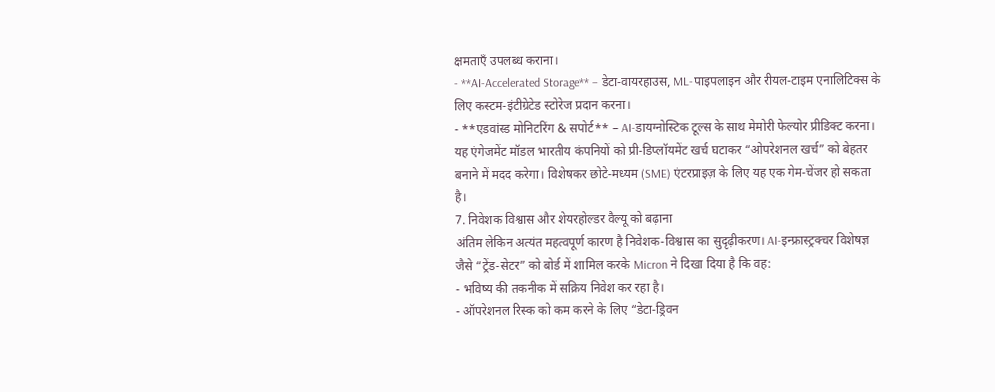क्षमताएँ उपलब्ध कराना।
- **AI‑Accelerated Storage** – डेटा‑वायरहाउस, ML‑पाइपलाइन और रीयल‑टाइम एनालिटिक्स के लिए कस्टम‑इंटीग्रेटेड स्टोरेज प्रदान करना।
- **एडवांस्ड मोनिटरिंग & सपोर्ट** – AI‑डायग्नोस्टिक टूल्स के साथ मेमोरी फेल्योर प्रीडिक्ट करना।
यह एंगेजमेंट मॉडल भारतीय कंपनियों को प्री‑डिप्लॉयमेंट खर्च घटाकर “ओपरेशनल खर्च” को बेहतर बनाने में मदद करेगा। विशेषकर छोटे‑मध्यम (SME) एंटरप्राइज़ के लिए यह एक गेम‑चेंजर हो सकता है।
7. निवेशक विश्वास और शेयरहोल्डर वैल्यू को बढ़ाना
अंतिम लेकिन अत्यंत महत्वपूर्ण कारण है निवेशक‑विश्वास का सुदृढ़ीकरण। AI‑इन्फ्रास्ट्रक्चर विशेषज्ञ जैसे “ट्रेंड‑सेटर” को बोर्ड में शामिल करके Micron ने दिखा दिया है कि वह:
- भविष्य की तकनीक में सक्रिय निवेश कर रहा है।
- ऑपरेशनल रिस्क को कम करने के लिए “डेटा‑ड्रिवन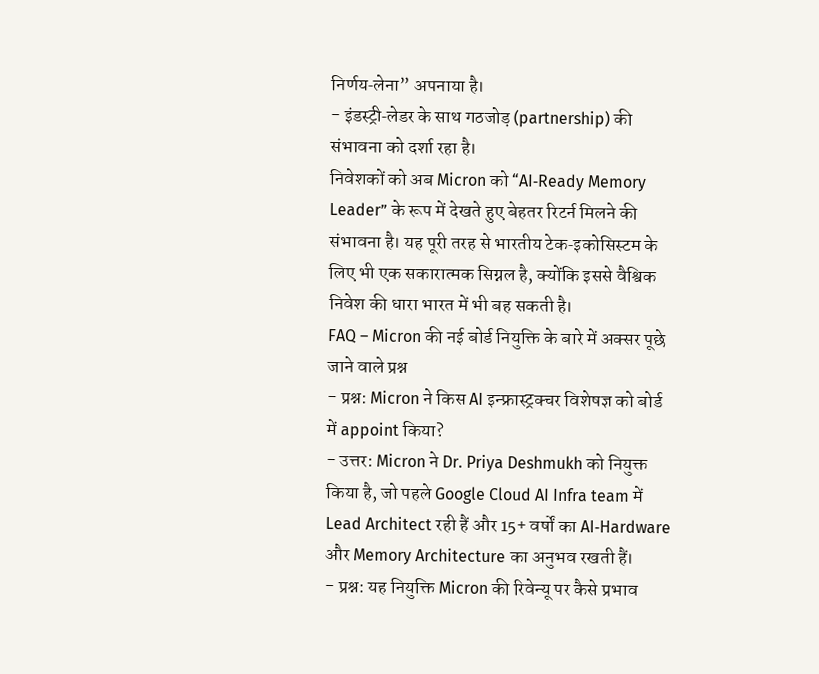निर्णय‑लेना” अपनाया है।
- इंडस्ट्री‑लेडर के साथ गठजोड़ (partnership) की संभावना को दर्शा रहा है।
निवेशकों को अब Micron को “AI‑Ready Memory Leader” के रूप में देखते हुए बेहतर रिटर्न मिलने की संभावना है। यह पूरी तरह से भारतीय टेक‑इकोसिस्टम के लिए भी एक सकारात्मक सिग्नल है, क्योंकि इससे वैश्विक निवेश की धारा भारत में भी बह सकती है।
FAQ – Micron की नई बोर्ड नियुक्ति के बारे में अक्सर पूछे जाने वाले प्रश्न
- प्रश्न: Micron ने किस AI इन्फ्रास्ट्रक्चर विशेषज्ञ को बोर्ड में appoint किया?
- उत्तर: Micron ने Dr. Priya Deshmukh को नियुक्त किया है, जो पहले Google Cloud AI Infra team में Lead Architect रही हैं और 15+ वर्षों का AI‑Hardware और Memory Architecture का अनुभव रखती हैं।
- प्रश्न: यह नियुक्ति Micron की रिवेन्यू पर कैसे प्रभाव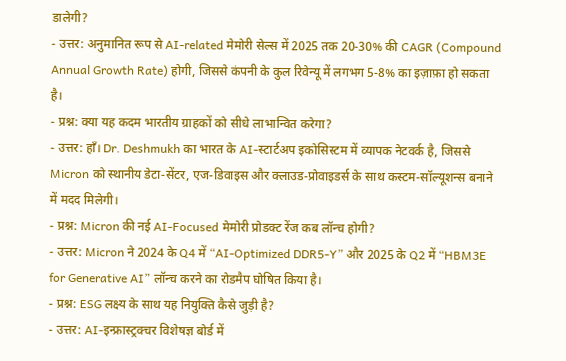डालेगी?
- उत्तर: अनुमानित रूप से AI‑related मेमोरी सेल्स में 2025 तक 20‑30% की CAGR (Compound Annual Growth Rate) होगी, जिससे कंपनी के कुल रिवेन्यू में लगभग 5‑8% का इज़ाफ़ा हो सकता है।
- प्रश्न: क्या यह कदम भारतीय ग्राहकों को सीधे लाभान्वित करेगा?
- उत्तर: हाँ। Dr. Deshmukh का भारत के AI‑स्टार्टअप इकोसिस्टम में व्यापक नेटवर्क है, जिससे Micron को स्थानीय डेटा‑सेंटर, एज‑डिवाइस और क्लाउड‑प्रोवाइडर्स के साथ कस्टम‑सॉल्यूशन्स बनाने में मदद मिलेगी।
- प्रश्न: Micron की नई AI‑Focused मेमोरी प्रोडक्ट रेंज कब लॉन्च होगी?
- उत्तर: Micron ने 2024 के Q4 में “AI‑Optimized DDR5‑Y” और 2025 के Q2 में “HBM3E for Generative AI” लॉन्च करने का रोडमैप घोषित किया है।
- प्रश्न: ESG लक्ष्य के साथ यह नियुक्ति कैसे जुड़ी है?
- उत्तर: AI‑इन्फ्रास्ट्रक्चर विशेषज्ञ बोर्ड में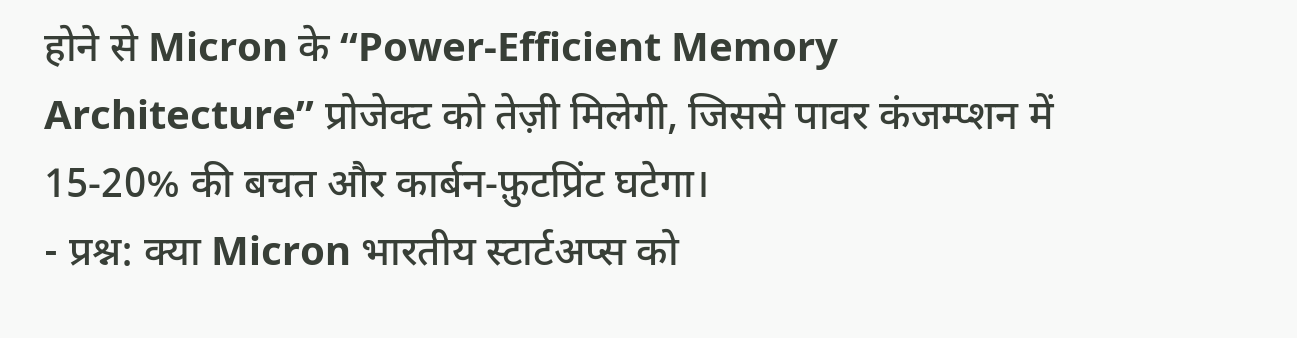होने से Micron के “Power‑Efficient Memory Architecture” प्रोजेक्ट को तेज़ी मिलेगी, जिससे पावर कंजम्प्शन में 15‑20% की बचत और कार्बन‑फ़ुटप्रिंट घटेगा।
- प्रश्न: क्या Micron भारतीय स्टार्टअप्स को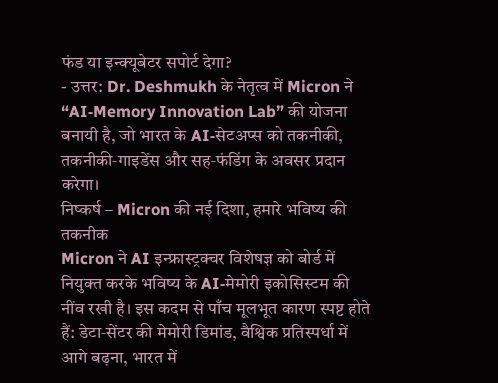फंड या इन्क्यूबेटर सपोर्ट देगा?
- उत्तर: Dr. Deshmukh के नेतृत्व में Micron ने “AI‑Memory Innovation Lab” की योजना बनायी है, जो भारत के AI‑सेटअप्स को तकनीकी, तकनीकी‑गाइडेंस और सह‑फंडिंग के अवसर प्रदान करेगा।
निष्कर्ष – Micron की नई दिशा, हमारे भविष्य की तकनीक
Micron ने AI इन्फ्रास्ट्रक्चर विशेषज्ञ को बोर्ड में नियुक्त करके भविष्य के AI‑मेमोरी इकोसिस्टम की नींव रखी है। इस कदम से पाँच मूलभूत कारण स्पष्ट होते हैं: डेटा‑सेंटर की मेमोरी डिमांड, वैश्विक प्रतिस्पर्धा में आगे बढ़ना, भारत में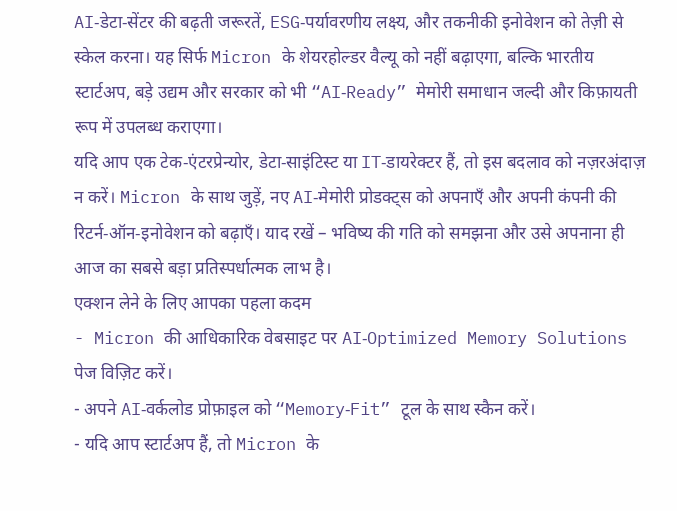AI‑डेटा‑सेंटर की बढ़ती जरूरतें, ESG‑पर्यावरणीय लक्ष्य, और तकनीकी इनोवेशन को तेज़ी से स्केल करना। यह सिर्फ Micron के शेयरहोल्डर वैल्यू को नहीं बढ़ाएगा, बल्कि भारतीय स्टार्टअप, बड़े उद्यम और सरकार को भी “AI‑Ready” मेमोरी समाधान जल्दी और किफ़ायती रूप में उपलब्ध कराएगा।
यदि आप एक टेक‑एंटरप्रेन्योर, डेटा‑साइंटिस्ट या IT‑डायरेक्टर हैं, तो इस बदलाव को नज़रअंदाज़ न करें। Micron के साथ जुड़ें, नए AI‑मेमोरी प्रोडक्ट्स को अपनाएँ और अपनी कंपनी की रिटर्न‑ऑन‑इनोवेशन को बढ़ाएँ। याद रखें – भविष्य की गति को समझना और उसे अपनाना ही आज का सबसे बड़ा प्रतिस्पर्धात्मक लाभ है।
एक्शन लेने के लिए आपका पहला कदम
- Micron की आधिकारिक वेबसाइट पर AI‑Optimized Memory Solutions पेज विज़िट करें।
- अपने AI‑वर्कलोड प्रोफ़ाइल को “Memory‑Fit” टूल के साथ स्कैन करें।
- यदि आप स्टार्टअप हैं, तो Micron के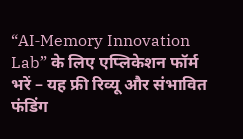“AI‑Memory Innovation Lab” के लिए एप्लिकेशन फॉर्म भरें – यह फ्री रिव्यू और संभावित फंडिंग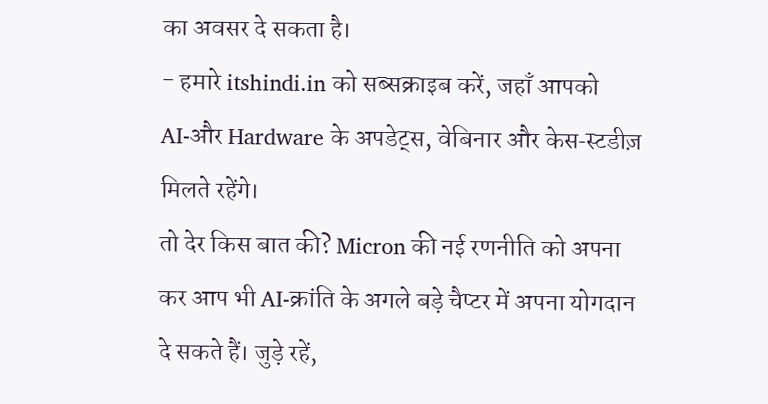का अवसर दे सकता है।
- हमारे itshindi.in को सब्सक्राइब करें, जहाँ आपको AI‑और Hardware के अपडेट्स, वेबिनार और केस‑स्टडीज़ मिलते रहेंगे।
तो देर किस बात की? Micron की नई रणनीति को अपना कर आप भी AI‑क्रांति के अगले बड़े चैप्टर में अपना योगदान दे सकते हैं। जुड़े रहें,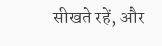सीखते रहें, और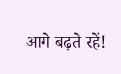आगे बढ़ते रहें!